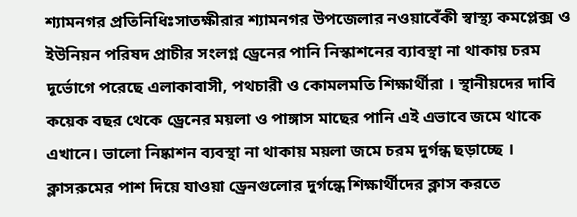শ্যামনগর প্রতিনিধিঃসাতক্ষীরার শ্যামনগর উপজেলার নওয়াবেঁকী স্বাস্থ্য কমপ্লেক্স ও ইউনিয়ন পরিষদ প্রাচীর সংলগ্ন ড্রেনের পানি নিস্কাশনের ব্যাবস্থা না থাকায় চরম দূর্ভোগে পরেছে এলাকাবাসী, পথচারী ও কোমলমতি শিক্ষার্থীরা । স্থানীয়দের দাবি কয়েক বছর থেকে ড্রেনের ময়লা ও পাঙ্গাস মাছের পানি এই এভাবে জমে থাকে এখানে। ভালো নিষ্কাশন ব্যবস্থা না থাকায় ময়লা জমে চরম দুর্গন্ধ ছড়াচ্ছে । ক্লাসরুমের পাশ দিয়ে যাওয়া ড্রেনগুলোর দুর্গন্ধে শিক্ষার্থীদের ক্লাস করতে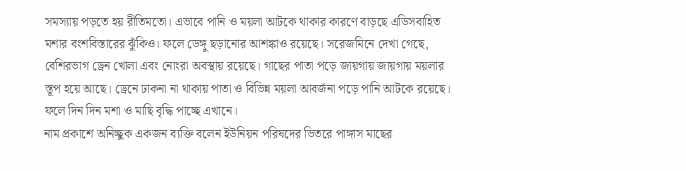সমস্যায় পড়তে হয় রীতিমতো। এভাবে পানি ও ময়লা আটকে থাকার কারণে বাড়ছে এডিসবাহিত মশার বংশবিস্তারের ঝুঁকিও। ফলে ডেঙ্গু ছড়ানোর আশঙ্কাও রয়েছে। সরেজমিনে দেখা গেছে, বেশিরভাগ ড্রেন খোলা এবং নোংরা অবস্থায় রয়েছে। গাছের পাতা পড়ে জায়গায় জায়গায় ময়লার স্তূপ হয়ে আছে। ড্রেনে ঢাকনা না থাকায় পাতা ও বিভিন্ন ময়লা আবর্জনা পড়ে পানি আটকে রয়েছে। ফলে দিন দিন মশা ও মাছি বৃদ্ধি পাচ্ছে এখানে।
নাম প্রকাশে অনিচ্ছুক একজন ব্যক্তি বলেন ইউনিয়ন পরিষদের ভিতরে পাঙ্গাস মাছের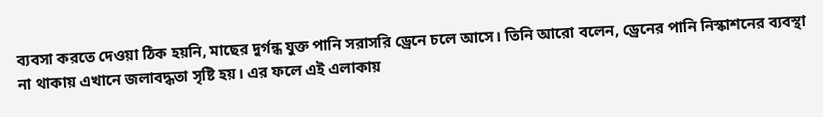ব্যবসা করতে দেওয়া ঠিক হয়নি, মাছের দুর্গন্ধ যুক্ত পানি সরাসরি ড্রেনে চলে আসে। তিনি আরো বলেন, ড্রেনের পানি নিস্কাশনের ব্যবস্থা না থাকায় এখানে জলাবদ্ধতা সৃষ্টি হয়। এর ফলে এই এলাকায়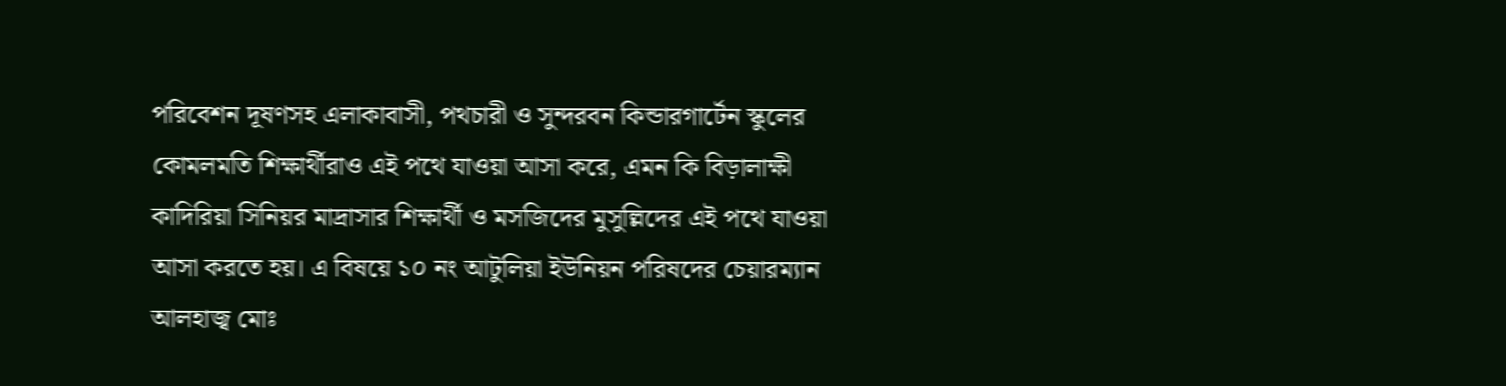পরিবেশন দূষণসহ এলাকাবাসী, পথচারী ও সুন্দরবন কিন্ডারগার্টেন স্কুলের কোমলমতি শিক্ষার্থীরাও এই পথে যাওয়া আসা করে, এমন কি বিড়ালাক্ষী কাদিরিয়া সিনিয়র মাদ্রাসার শিক্ষার্থী ও মসজিদের মুসুল্লিদের এই পথে যাওয়া আসা করতে হয়। এ বিষয়ে ১০ নং আটুলিয়া ইউনিয়ন পরিষদের চেয়ারম্যান আলহাজ্ব মোঃ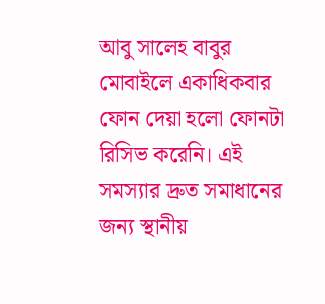আবু সালেহ বাবুর মোবাইলে একাধিকবার ফোন দেয়া হলো ফোনটা রিসিভ করেনি। এই সমস্যার দ্রুত সমাধানের জন্য স্থানীয়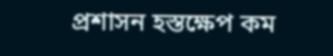প্রশাসন হস্তক্ষেপ কম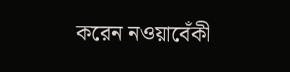করেন নওয়াবেঁকী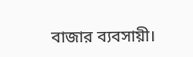বাজার ব্যবসায়ী।